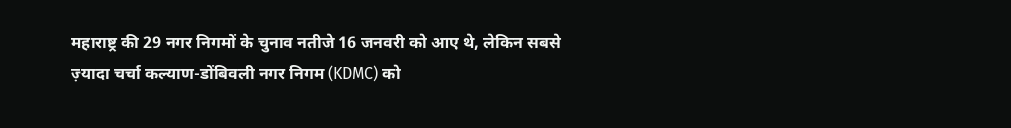महाराष्ट्र की 29 नगर निगमों के चुनाव नतीजे 16 जनवरी को आए थे, लेकिन सबसे ज़्यादा चर्चा कल्याण-डोंबिवली नगर निगम (KDMC) को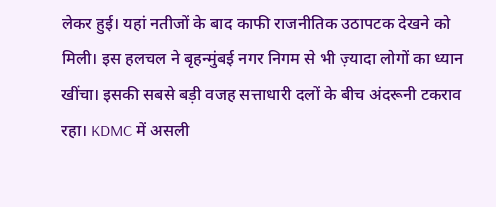लेकर हुई। यहां नतीजों के बाद काफी राजनीतिक उठापटक देखने को मिली। इस हलचल ने बृहन्मुंबई नगर निगम से भी ज़्यादा लोगों का ध्यान खींचा। इसकी सबसे बड़ी वजह सत्ताधारी दलों के बीच अंदरूनी टकराव रहा। KDMC में असली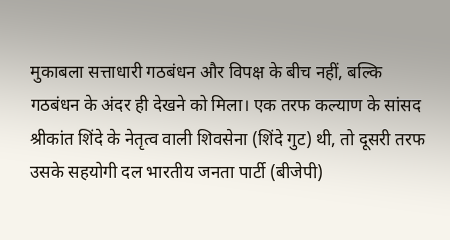मुकाबला सत्ताधारी गठबंधन और विपक्ष के बीच नहीं, बल्कि गठबंधन के अंदर ही देखने को मिला। एक तरफ कल्याण के सांसद श्रीकांत शिंदे के नेतृत्व वाली शिवसेना (शिंदे गुट) थी, तो दूसरी तरफ उसके सहयोगी दल भारतीय जनता पार्टी (बीजेपी)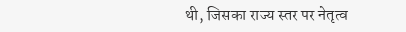थी, जिसका राज्य स्तर पर नेतृत्व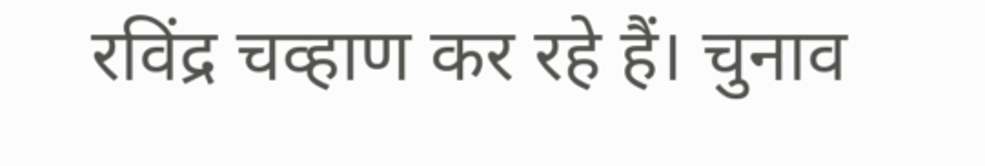रविंद्र चव्हाण कर रहे हैं। चुनाव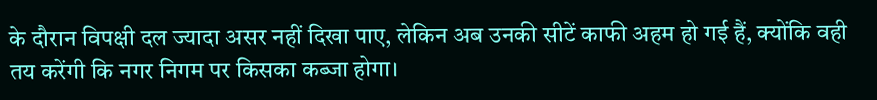के दौरान विपक्षी दल ज्यादा असर नहीं दिखा पाए, लेकिन अब उनकी सीटें काफी अहम हो गई हैं, क्योंकि वही तय करेंगी कि नगर निगम पर किसका कब्जा होगा।